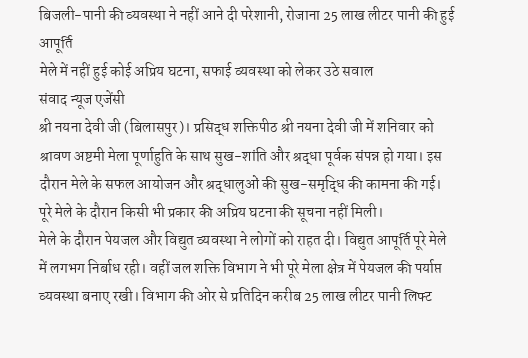बिजली-पानी की व्यवस्था ने नहीं आने दी परेशानी, रोजाना 25 लाख लीटर पानी की हुई आपूर्ति
मेले में नहीं हुई कोई अप्रिय घटना, सफाई व्यवस्था को लेकर उठे सवाल
संवाद न्यूज एजेंसी
श्री नयना देवी जी (बिलासपुर)। प्रसिद्ध शक्तिपीठ श्री नयना देवी जी में शनिवार को श्रावण अष्टमी मेला पूर्णाहुति के साथ सुख-शांति और श्रद्धा पूर्वक संपन्न हो गया। इस दौरान मेले के सफल आयोजन और श्रद्धालुओं की सुख-समृद्धि की कामना की गई। पूरे मेले के दौरान किसी भी प्रकार की अप्रिय घटना की सूचना नहीं मिली।
मेले के दौरान पेयजल और विद्युत व्यवस्था ने लोगों को राहत दी। विद्युत आपूर्ति पूरे मेले में लगभग निर्बाध रही। वहीं जल शक्ति विभाग ने भी पूरे मेला क्षेत्र में पेयजल की पर्याप्त व्यवस्था बनाए रखी। विभाग की ओर से प्रतिदिन करीब 25 लाख लीटर पानी लिफ्ट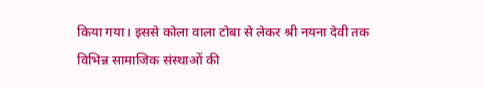किया गया। इससे कोला वाला टोबा से लेकर श्री नयना देवी तक विभिन्न सामाजिक संस्थाओं की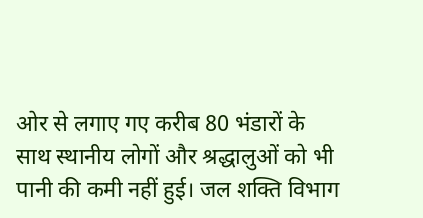ओर से लगाए गए करीब 80 भंडारों के साथ स्थानीय लोगों और श्रद्धालुओं को भी पानी की कमी नहीं हुई। जल शक्ति विभाग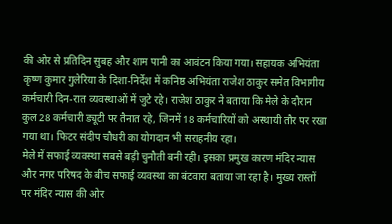की ओर से प्रतिदिन सुबह और शाम पानी का आवंटन किया गया। सहायक अभियंता कृष्ण कुमार गुलेरिया के दिशा-निर्देश में कनिष्ठ अभियंता राजेश ठाकुर समेत विभागीय कर्मचारी दिन-रात व्यवस्थाओं में जुटे रहे। राजेश ठाकुर ने बताया कि मेले के दौरान कुल 28 कर्मचारी ड्यूटी पर तैनात रहे, जिनमें 18 कर्मचारियों को अस्थायी तौर पर रखा गया था। फिटर संदीप चौधरी का योगदान भी सराहनीय रहा।
मेले में सफाई व्यवस्था सबसे बड़ी चुनौती बनी रही। इसका प्रमुख कारण मंदिर न्यास और नगर परिषद के बीच सफाई व्यवस्था का बंटवारा बताया जा रहा है। मुख्य रास्तों पर मंदिर न्यास की ओर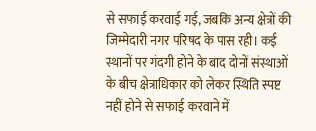से सफाई करवाई गई, जबकि अन्य क्षेत्रों की जिम्मेदारी नगर परिषद के पास रही। कई स्थानों पर गंदगी होने के बाद दोनों संस्थाओं के बीच क्षेत्राधिकार को लेकर स्थिति स्पष्ट नहीं होने से सफाई करवाने में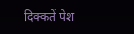दिक्कतें पेश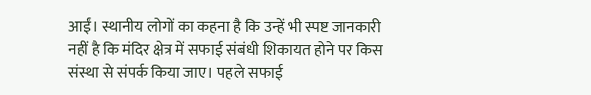आईं। स्थानीय लोगों का कहना है कि उन्हें भी स्पष्ट जानकारी नहीं है कि मंदिर क्षेत्र में सफाई संबंधी शिकायत होने पर किस संस्था से संपर्क किया जाए। पहले सफाई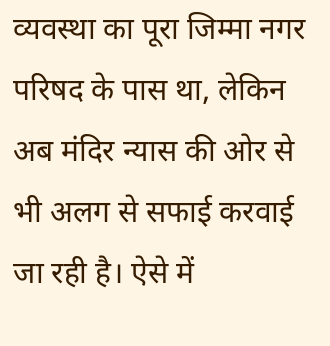व्यवस्था का पूरा जिम्मा नगर परिषद के पास था, लेकिन अब मंदिर न्यास की ओर से भी अलग से सफाई करवाई जा रही है। ऐसे में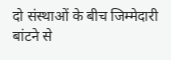दो संस्थाओं के बीच जिम्मेदारी बांटने से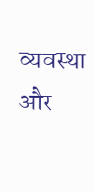व्यवस्था और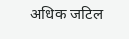अधिक जटिल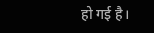हो गई है।